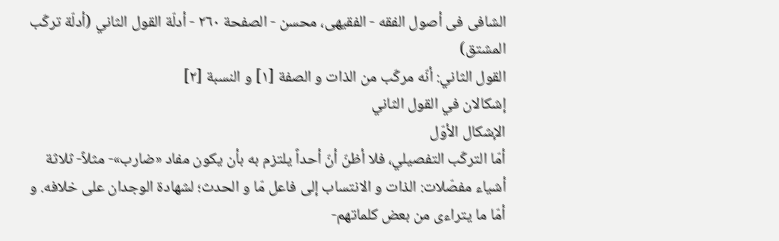الشافی فی أصول الفقه - الفقیهی، محسن - الصفحة ٢٦٠ - أدلّة القول الثاني (أدلّة ترکّب المشتق)
القول الثاني: أنّه مركّب من الذات و الصفة [١] و النسبة [٢]
إشکالان في القول الثاني
الإشکال الأوّل
أمّا التركّب التفصيلي، فلا أظنّ أنّ أحداً يلتزم به بأن يكون مفاد «ضارب»- مثلاً- ثلاثة أشياء مفصّلات: الذات و الانتساب إلى فاعل مّا و الحدث؛ لشهادة الوجدان على خلافه. و أمّا ما يتراءى من بعض كلماتهم-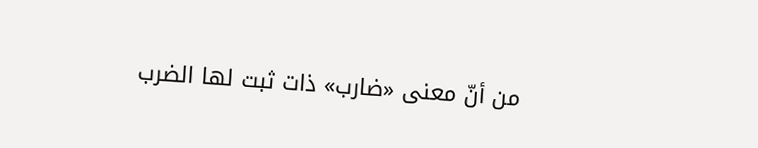من أنّ معنى «ضارب» ذات ثبت لها الضرب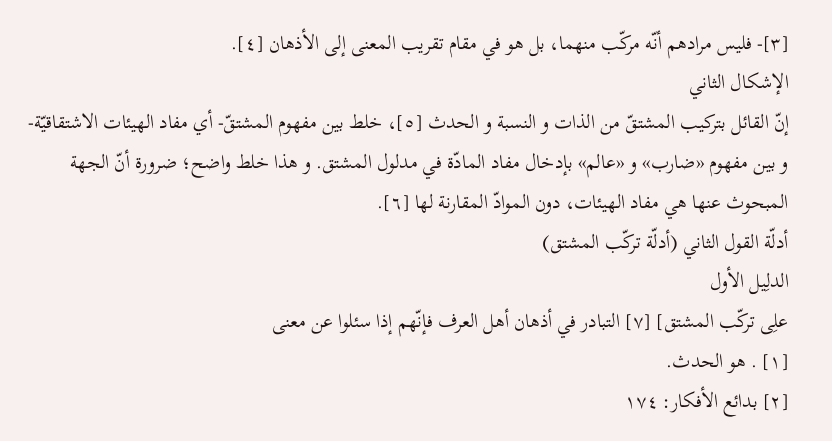[٣]- فليس مرادهم أنّه مركّب منهما، بل هو في مقام تقريب المعنى إلى الأذهان [٤].
الإشکال الثاني
إنّ القائل بتركيب المشتقّ من الذات و النسبة و الحدث [٥]، خلط بين مفهوم المشتقّ- أي مفاد الهيئات الاشتقاقيّة- و بين مفهوم «ضارب» و «عالم» بإدخال مفاد المادّة في مدلول المشتق. و هذا خلط واضح؛ ضرورة أنّ الجهة المبحوث عنها هي مفاد الهيئات، دون الموادّ المقارنة لها [٦].
أدلّة القول الثاني (أدلّة ترکّب المشتق)
الدلِیل الأول
علِی ترکّب المشتق] [٧] التبادر في أذهان أهل العرف فإنّهم إذا سئلوا عن معنى
[١] . هو الحدث.
[٢] بدائع الأفکار: ١٧٤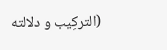(الترکِیب و دلالته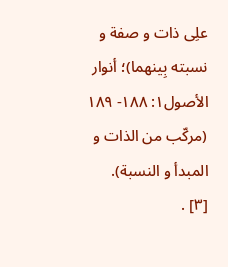علِی ذات و صفة و نسبته بِینهما)؛ أنوار الأصول١: ١٨٨- ١٨٩ (مركّب من الذات و المبدأ و النسبة).
[٣] .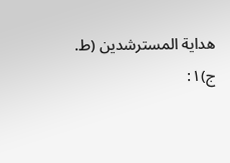هداية المسترشدين (ط. ج)١: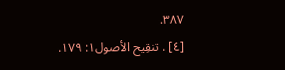٣٨٧.
[٤] . تنقِیح الأصول١: ١٧٩.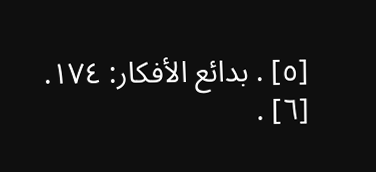[٥] . بدائع الأفکار: ١٧٤.
[٦] .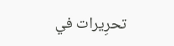تحرِیرات في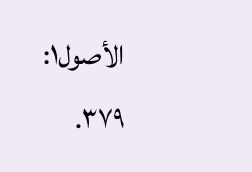الأصول١: ٣٧٩.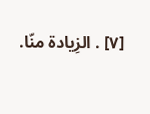[٧] . الزِیادة منّا.